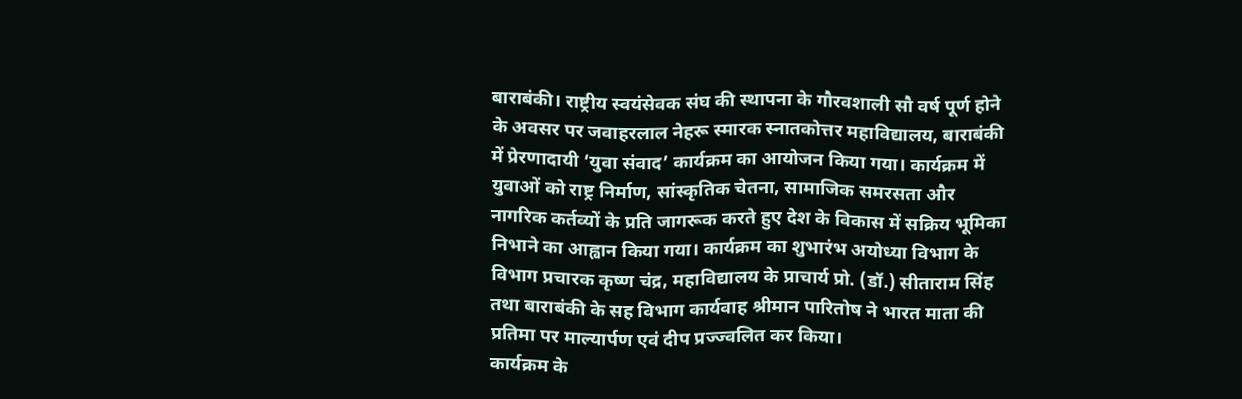बाराबंकी। राष्ट्रीय स्वयंसेवक संघ की स्थापना के गौरवशाली सौ वर्ष पूर्ण होने के अवसर पर जवाहरलाल नेहरू स्मारक स्नातकोत्तर महाविद्यालय, बाराबंकी में प्रेरणादायी ‘युवा संवाद’ कार्यक्रम का आयोजन किया गया। कार्यक्रम में युवाओं को राष्ट्र निर्माण, सांस्कृतिक चेतना, सामाजिक समरसता और नागरिक कर्तव्यों के प्रति जागरूक करते हुए देश के विकास में सक्रिय भूमिका निभाने का आह्वान किया गया। कार्यक्रम का शुभारंभ अयोध्या विभाग के विभाग प्रचारक कृष्ण चंद्र, महाविद्यालय के प्राचार्य प्रो. (डॉ.) सीताराम सिंह तथा बाराबंकी के सह विभाग कार्यवाह श्रीमान पारितोष ने भारत माता की प्रतिमा पर माल्यार्पण एवं दीप प्रज्ज्वलित कर किया।
कार्यक्रम के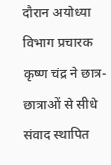दौरान अयोध्या विभाग प्रचारक कृष्ण चंद्र ने छात्र-छात्राओं से सीधे संवाद स्थापित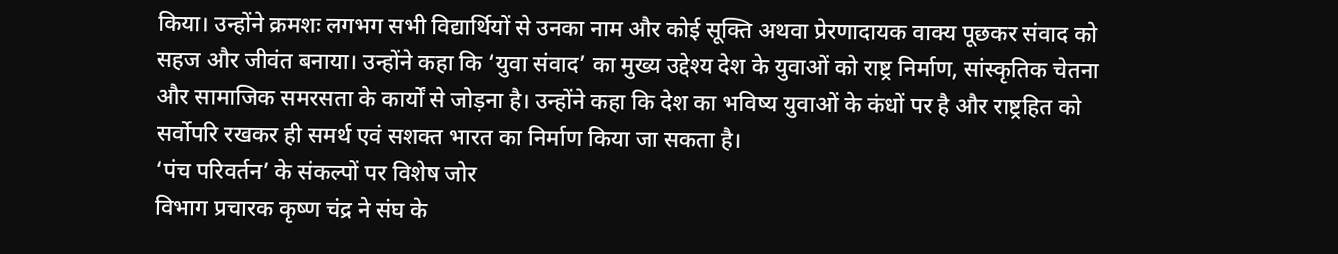किया। उन्होंने क्रमशः लगभग सभी विद्यार्थियों से उनका नाम और कोई सूक्ति अथवा प्रेरणादायक वाक्य पूछकर संवाद को सहज और जीवंत बनाया। उन्होंने कहा कि ‘युवा संवाद’ का मुख्य उद्देश्य देश के युवाओं को राष्ट्र निर्माण, सांस्कृतिक चेतना और सामाजिक समरसता के कार्यों से जोड़ना है। उन्होंने कहा कि देश का भविष्य युवाओं के कंधों पर है और राष्ट्रहित को सर्वोपरि रखकर ही समर्थ एवं सशक्त भारत का निर्माण किया जा सकता है।
‘पंच परिवर्तन’ के संकल्पों पर विशेष जोर
विभाग प्रचारक कृष्ण चंद्र ने संघ के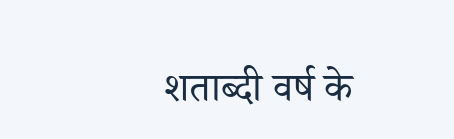शताब्दी वर्ष के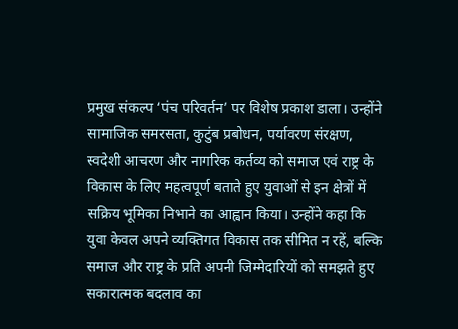प्रमुख संकल्प ‘पंच परिवर्तन’ पर विशेष प्रकाश डाला। उन्होंने सामाजिक समरसता, कुटुंब प्रबोधन, पर्यावरण संरक्षण, स्वदेशी आचरण और नागरिक कर्तव्य को समाज एवं राष्ट्र के विकास के लिए महत्वपूर्ण बताते हुए युवाओं से इन क्षेत्रों में सक्रिय भूमिका निभाने का आह्वान किया। उन्होंने कहा कि युवा केवल अपने व्यक्तिगत विकास तक सीमित न रहें, बल्कि समाज और राष्ट्र के प्रति अपनी जिम्मेदारियों को समझते हुए सकारात्मक बदलाव का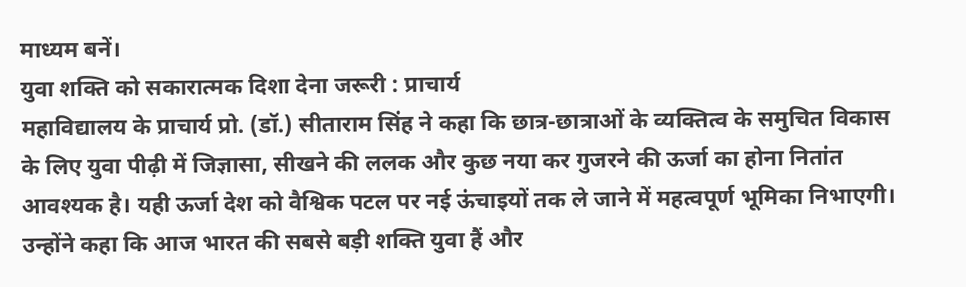माध्यम बनें।
युवा शक्ति को सकारात्मक दिशा देना जरूरी : प्राचार्य
महाविद्यालय के प्राचार्य प्रो. (डॉ.) सीताराम सिंह ने कहा कि छात्र-छात्राओं के व्यक्तित्व के समुचित विकास के लिए युवा पीढ़ी में जिज्ञासा, सीखने की ललक और कुछ नया कर गुजरने की ऊर्जा का होना नितांत आवश्यक है। यही ऊर्जा देश को वैश्विक पटल पर नई ऊंचाइयों तक ले जाने में महत्वपूर्ण भूमिका निभाएगी। उन्होंने कहा कि आज भारत की सबसे बड़ी शक्ति युवा हैं और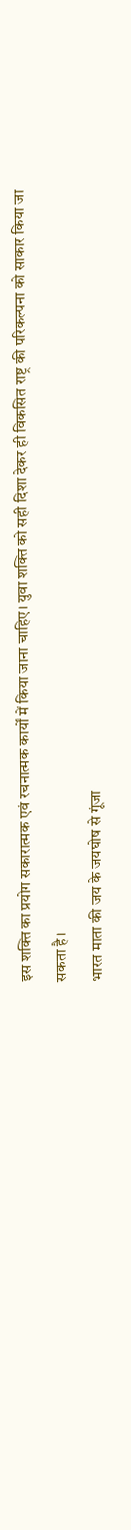इस शक्ति का प्रयोग सकारात्मक एवं रचनात्मक कार्यों में किया जाना चाहिए। युवा शक्ति को सही दिशा देकर ही विकसित राष्ट्र की परिकल्पना को साकार किया जा सकता है।
भारत माता की जय के जयघोष से गूंजा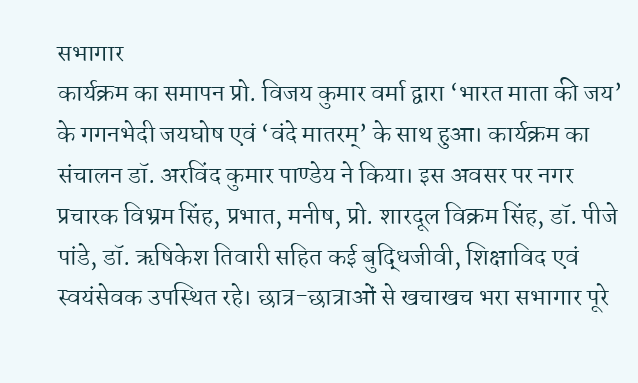सभागार
कार्यक्रम का समापन प्रो. विजय कुमार वर्मा द्वारा ‘भारत माता की जय’ के गगनभेदी जयघोष एवं ‘वंदे मातरम्’ के साथ हुआ। कार्यक्रम का संचालन डॉ. अरविंद कुमार पाण्डेय ने किया। इस अवसर पर नगर प्रचारक विभ्रम सिंह, प्रभात, मनीष, प्रो. शारदूल विक्रम सिंह, डॉ. पीजे पांडे, डॉ. ऋषिकेश तिवारी सहित कई बुद्धिजीवी, शिक्षाविद एवं स्वयंसेवक उपस्थित रहे। छात्र-छात्राओं से खचाखच भरा सभागार पूरे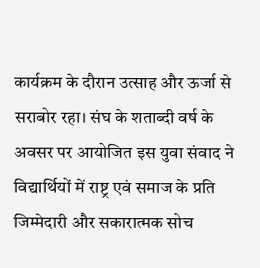कार्यक्रम के दौरान उत्साह और ऊर्जा से सराबोर रहा। संघ के शताब्दी वर्ष के अवसर पर आयोजित इस युवा संवाद ने विद्यार्थियों में राष्ट्र एवं समाज के प्रति जिम्मेदारी और सकारात्मक सोच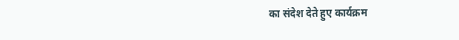का संदेश देते हुए कार्यक्रम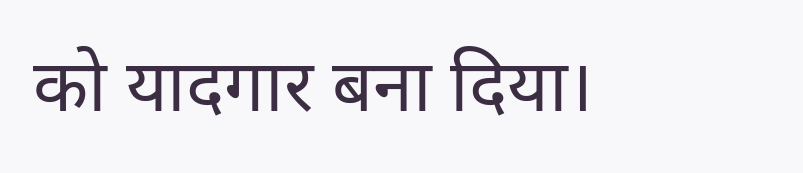को यादगार बना दिया।